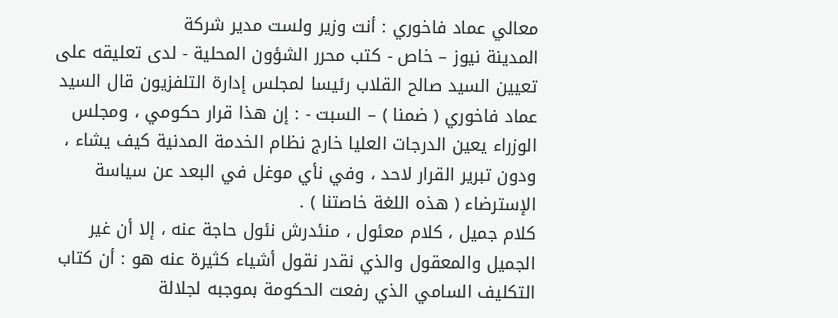معالي عماد فاخوري : أنت وزير ولست مدير شركة
المدينة نيوز – خاص - كتب محرر الشؤون المحلية - لدى تعليقه على تعيين السيد صالح القلاب رئيسا لمجلس إدارة التلفزيون قال السيد عماد فاخوري ( ضمنا ) – السبت - : إن هذا قرار حكومي ، ومجلس الوزراء يعين الدرجات العليا خارج نظام الخدمة المدنية كيف يشاء ، ودون تبرير القرار لاحد ، وفي نأي موغل في البعد عن سياسة الإسترضاء ( هذه اللغة خاصتنا ) .
كلام جميل ، كلام معئول ، منئدرش نئول حاجة عنه ، إلا أن غير الجميل والمعقول والذي نقدر نقول أشياء كثيرة عنه هو : أن كتاب التكليف السامي الذي رفعت الحكومة بموجبه لجلالة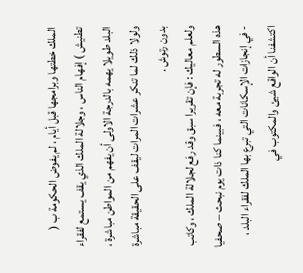الملك خطتها وبرامجها قبل أيام ، لم يفوض الحكومة ب ( تطنيش ) إفهام الناس ، وجلالة الملك الذي يقف يستمع لفقراء البلد طويلا يهمه بالدرجة الاولى أن يفهم من المواطن مباشرة ، ولولا ذلك لما تنكر عشرات المرات ليقف على الحقيقة مباشرة بدون رتوش .
ولعلم معاليك : فإن تقريرا سبق وقد رفع لجلالة الملك ، وكاتب هذه السطور له تجربة معه ، فبينما كنا ذات يوم نبحث – صحفيا - في إنجازات الإسكانات التي تبرع بها الملك لفقراء البلد ، اكتشفنا أن الواقع شيئ والمكتوب في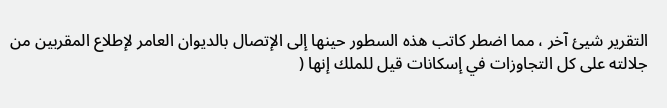التقرير شيئ آخر ، مما اضطر كاتب هذه السطور حينها إلى الإتصال بالديوان العامر لإطلاع المقربين من جلالته على كل التجاوزات في إسكانات قيل للملك إنها (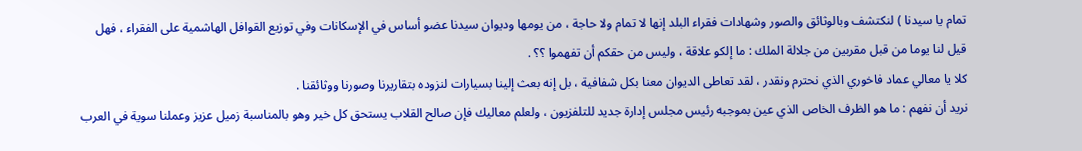تمام يا سيدنا ) لنكتشف وبالوثائق والصور وشهادات فقراء البلد إنها لا تمام ولا حاجة ، من يومها وديوان سيدنا عضو أساس في الإسكانات وفي توزيع القوافل الهاشمية على الفقراء ، فهل قيل لنا يوما من قبل مقربين من جلالة الملك : ما إلكو علاقة ، وليس من حقكم أن تفهموا ؟؟ .
كلا يا معالي عماد فاخوري الذي نحترم ونقدر ، لقد تعاطى الديوان معنا بكل شفافية ، بل إنه بعث إلينا بسيارات لنزوده بتقاريرنا وصورنا ووثائقنا .
نريد أن نفهم : ما هو الظرف الخاص الذي عين بموجبه رئيس مجلس إدارة جديد للتلفزيون ، ولعلم معاليك فإن صالح القلاب يستحق كل خير وهو بالمناسبة زميل عزيز وعملنا سوية في العرب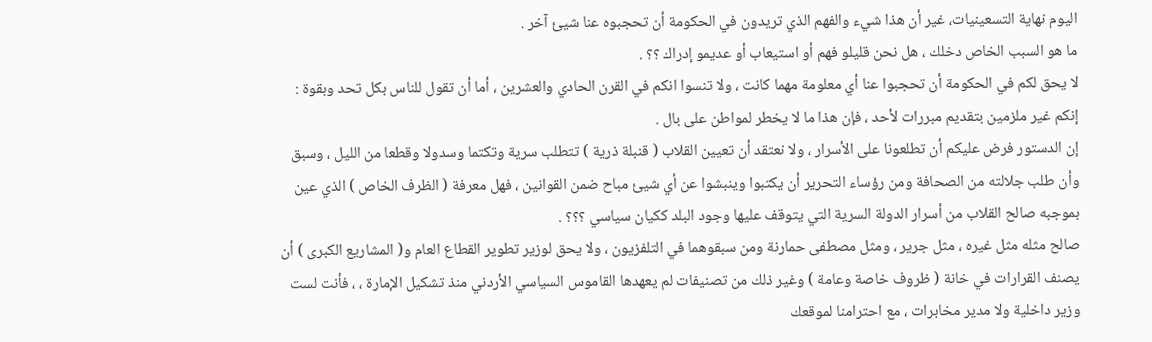اليوم نهاية التسعينيات، غير أن هذا شيء والفهم الذي تريدون في الحكومة أن تحجبوه عنا شيئ آخر .
ما هو السبب الخاص دخلك ، هل نحن قليلو فهم أو استيعاب أو عديمو إدراك ؟؟ .
لا يحق لكم في الحكومة أن تحجبوا عنا أي معلومة مهما كانت ، ولا تنسوا انكم في القرن الحادي والعشرين ، أما أن تقول للناس بكل تحد وبقوة : إنكم غير ملزمين بتقديم مبررات لأحد ، فإن هذا ما لا يخطر لمواطن على بال .
إن الدستور فرض عليكم أن تطلعونا على الأسرار ، ولا نعتقد أن تعيين القلاب ( قنبلة ذرية ) تتطلب سرية وتكتما وسدولا وقطعا من الليل ، وسبق وأن طلب جلالته من الصحافة ومن رؤساء التحرير أن يكتبوا وينبشوا عن أي شيئ مباح ضمن القوانين ، فهل معرفة ( الظرف الخاص ) الذي عين بموجبه صالح القلاب من أسرار الدولة السرية التي يتوقف عليها وجود البلد ككيان سياسي ؟؟؟ .
صالح مثله مثل غيره ، مثل جرير ، ومثل مصطفى حمارنة ومن سبقوهما في التلفزيون ، ولا يحق لوزير تطوير القطاع العام و( المشاريع الكبرى ) أن يصنف القرارات في خانة ( ظروف خاصة وعامة ) وغير ذلك من تصنيفات لم يعهدها القاموس السياسي الأردني منذ تشكيل الإمارة ، ، فأنت لست وزير داخلية ولا مدير مخابرات ، مع احترامنا لموقعك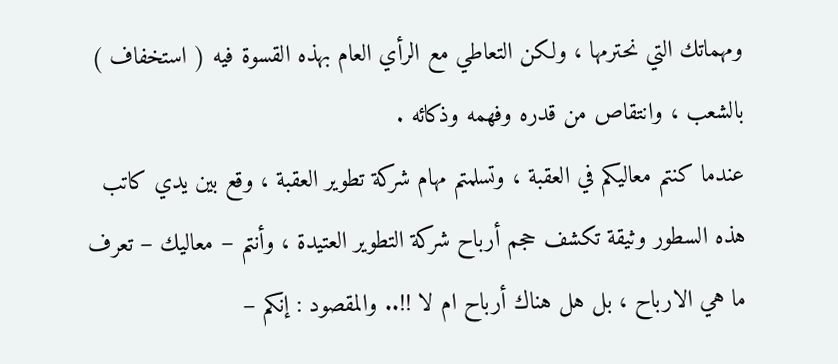ومهماتك التي نحترمها ، ولكن التعاطي مع الرأي العام بهذه القسوة فيه ( استخفاف ) بالشعب ، وانتقاص من قدره وفهمه وذكائه .
عندما كنتم معاليكم في العقبة ، وتسلمتم مهام شركة تطوير العقبة ، وقع بين يدي كاتب هذه السطور وثيقة تكشف حجم أرباح شركة التطوير العتيدة ، وأنتم – معاليك – تعرف ما هي الارباح ، بل هل هناك أرباح ام لا !!.. والمقصود : إنكم –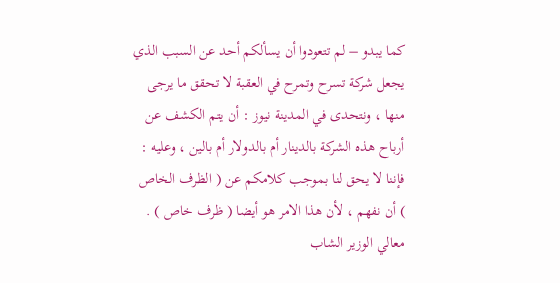كما يبدو – لم تتعودوا أن يسألكم أحد عن السبب الذي يجعل شركة تسرح وتمرح في العقبة لا تحقق ما يرجى منها ، ونتحدى في المدينة نيوز : أن يتم الكشف عن أرباح هذه الشركة بالدينار أم بالدولار أم بالين ، وعليه : فإننا لا يحق لنا بموجب كلامكم عن ( الظرف الخاص ) أن نفهم ، لأن هذا الامر هو أيضا ( ظرف خاص ) .
معالي الوزير الشاب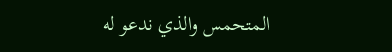المتحمس والذي ندعو له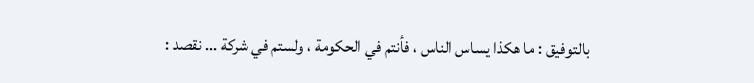بالتوفيق : ما هكذا يساس الناس ، فأنتم في الحكومة ، ولستم في شركة ... نقصد :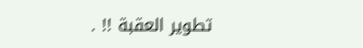تطوير العقبة !! .